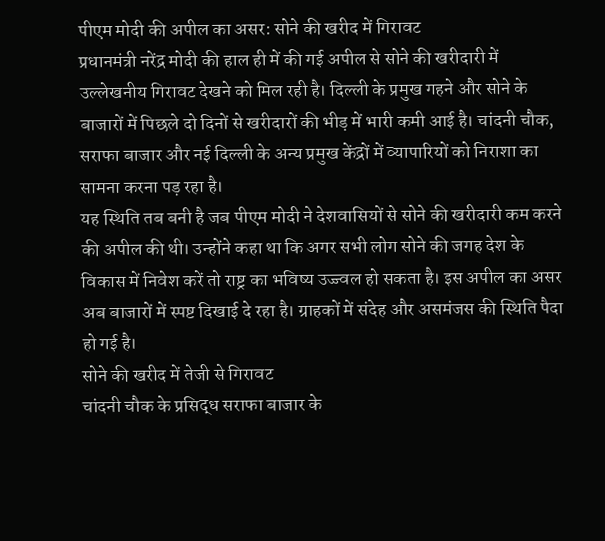पीएम मोदी की अपील का असर: सोने की खरीद में गिरावट
प्रधानमंत्री नरेंद्र मोदी की हाल ही में की गई अपील से सोने की खरीदारी में उल्लेखनीय गिरावट देखने को मिल रही है। दिल्ली के प्रमुख गहने और सोने के बाजारों में पिछले दो दिनों से खरीदारों की भीड़ में भारी कमी आई है। चांदनी चौक, सराफा बाजार और नई दिल्ली के अन्य प्रमुख केंद्रों में व्यापारियों को निराशा का सामना करना पड़ रहा है।
यह स्थिति तब बनी है जब पीएम मोदी ने देशवासियों से सोने की खरीदारी कम करने की अपील की थी। उन्होंने कहा था कि अगर सभी लोग सोने की जगह देश के विकास में निवेश करें तो राष्ट्र का भविष्य उज्ज्वल हो सकता है। इस अपील का असर अब बाजारों में स्पष्ट दिखाई दे रहा है। ग्राहकों में संदेह और असमंजस की स्थिति पैदा हो गई है।
सोने की खरीद में तेजी से गिरावट
चांदनी चौक के प्रसिद्ध सराफा बाजार के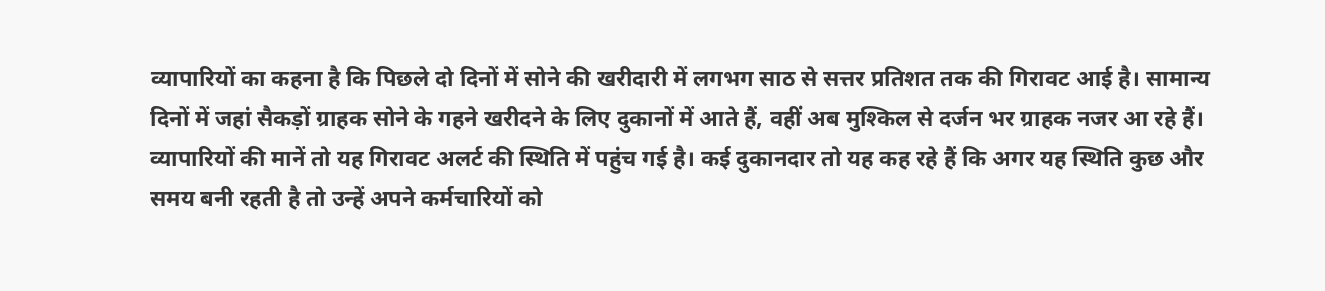व्यापारियों का कहना है कि पिछले दो दिनों में सोने की खरीदारी में लगभग साठ से सत्तर प्रतिशत तक की गिरावट आई है। सामान्य दिनों में जहां सैकड़ों ग्राहक सोने के गहने खरीदने के लिए दुकानों में आते हैं, वहीं अब मुश्किल से दर्जन भर ग्राहक नजर आ रहे हैं।
व्यापारियों की मानें तो यह गिरावट अलर्ट की स्थिति में पहुंच गई है। कई दुकानदार तो यह कह रहे हैं कि अगर यह स्थिति कुछ और समय बनी रहती है तो उन्हें अपने कर्मचारियों को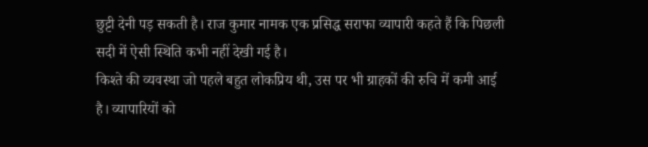छुट्टी देनी पड़ सकती है। राज कुमार नामक एक प्रसिद्ध सराफा व्यापारी कहते हैं कि पिछली सदी में ऐसी स्थिति कभी नहीं देखी गई है।
किश्ते की व्यवस्था जो पहले बहुत लोकप्रिय थी, उस पर भी ग्राहकों की रुचि में कमी आई है। व्यापारियों को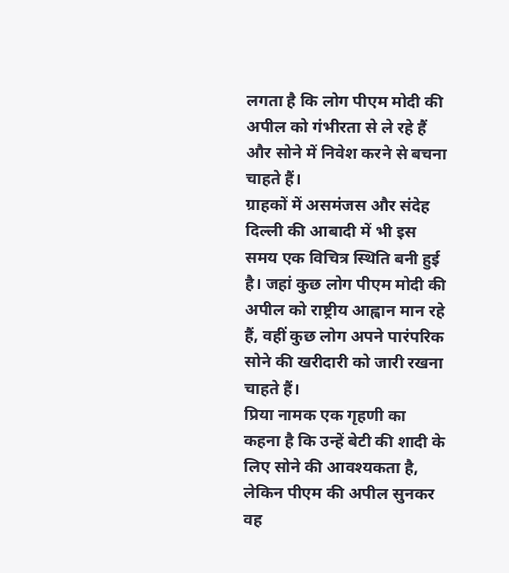लगता है कि लोग पीएम मोदी की अपील को गंभीरता से ले रहे हैं और सोने में निवेश करने से बचना चाहते हैं।
ग्राहकों में असमंजस और संदेह
दिल्ली की आबादी में भी इस समय एक विचित्र स्थिति बनी हुई है। जहां कुछ लोग पीएम मोदी की अपील को राष्ट्रीय आह्वान मान रहे हैं, वहीं कुछ लोग अपने पारंपरिक सोने की खरीदारी को जारी रखना चाहते हैं।
प्रिया नामक एक गृहणी का कहना है कि उन्हें बेटी की शादी के लिए सोने की आवश्यकता है, लेकिन पीएम की अपील सुनकर वह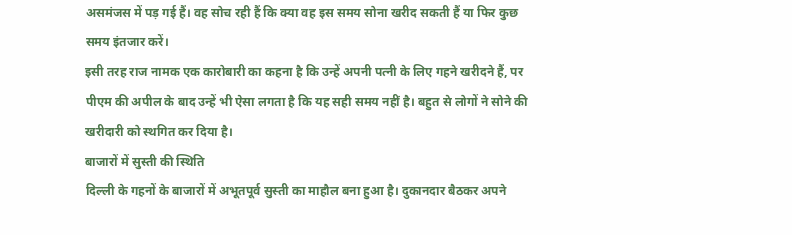असमंजस में पड़ गई हैं। वह सोच रही हैं कि क्या वह इस समय सोना खरीद सकती हैं या फिर कुछ समय इंतजार करें।
इसी तरह राज नामक एक कारोबारी का कहना है कि उन्हें अपनी पत्नी के लिए गहने खरीदने हैं, पर पीएम की अपील के बाद उन्हें भी ऐसा लगता है कि यह सही समय नहीं है। बहुत से लोगों ने सोने की खरीदारी को स्थगित कर दिया है।
बाजारों में सुस्ती की स्थिति
दिल्ली के गहनों के बाजारों में अभूतपूर्व सुस्ती का माहौल बना हुआ है। दुकानदार बैठकर अपने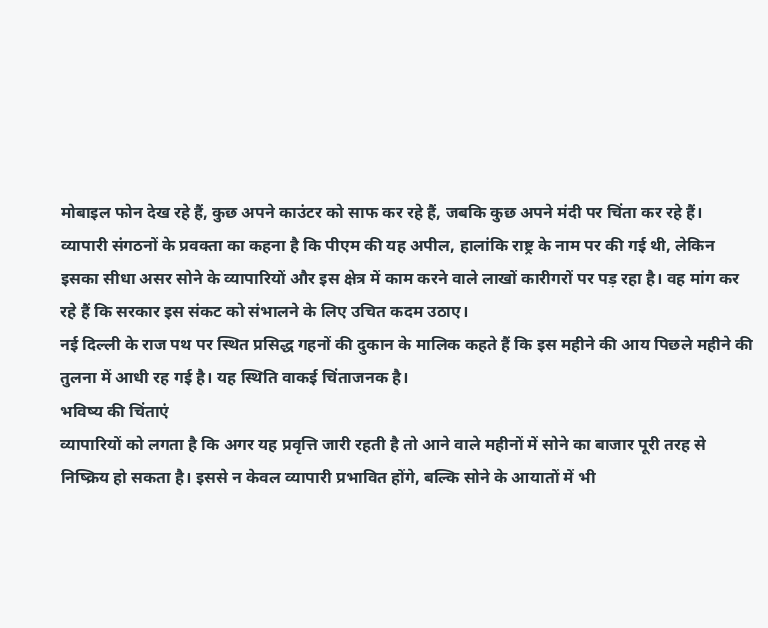मोबाइल फोन देख रहे हैं, कुछ अपने काउंटर को साफ कर रहे हैं, जबकि कुछ अपने मंदी पर चिंता कर रहे हैं।
व्यापारी संगठनों के प्रवक्ता का कहना है कि पीएम की यह अपील, हालांकि राष्ट्र के नाम पर की गई थी, लेकिन इसका सीधा असर सोने के व्यापारियों और इस क्षेत्र में काम करने वाले लाखों कारीगरों पर पड़ रहा है। वह मांग कर रहे हैं कि सरकार इस संकट को संभालने के लिए उचित कदम उठाए।
नई दिल्ली के राज पथ पर स्थित प्रसिद्ध गहनों की दुकान के मालिक कहते हैं कि इस महीने की आय पिछले महीने की तुलना में आधी रह गई है। यह स्थिति वाकई चिंताजनक है।
भविष्य की चिंताएं
व्यापारियों को लगता है कि अगर यह प्रवृत्ति जारी रहती है तो आने वाले महीनों में सोने का बाजार पूरी तरह से निष्क्रिय हो सकता है। इससे न केवल व्यापारी प्रभावित होंगे, बल्कि सोने के आयातों में भी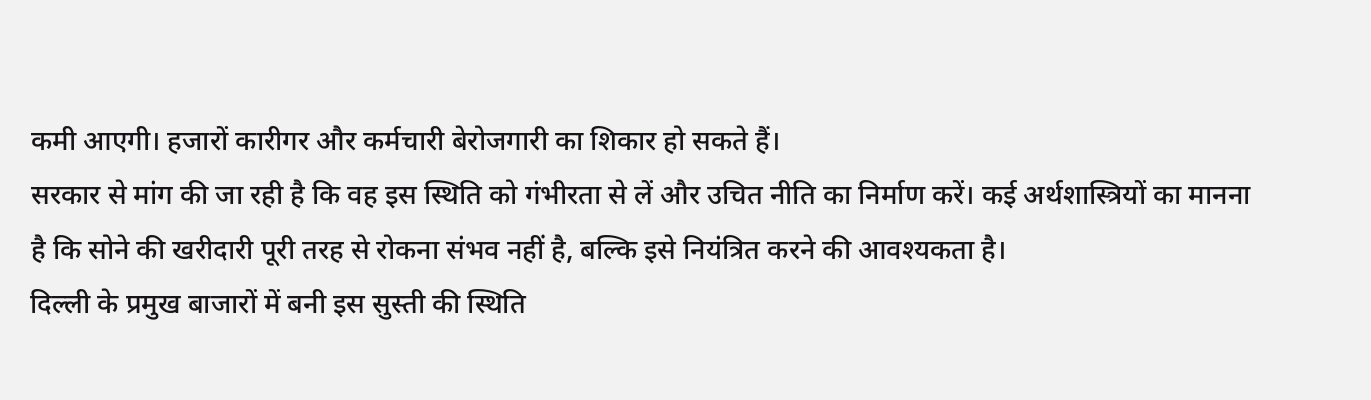कमी आएगी। हजारों कारीगर और कर्मचारी बेरोजगारी का शिकार हो सकते हैं।
सरकार से मांग की जा रही है कि वह इस स्थिति को गंभीरता से लें और उचित नीति का निर्माण करें। कई अर्थशास्त्रियों का मानना है कि सोने की खरीदारी पूरी तरह से रोकना संभव नहीं है, बल्कि इसे नियंत्रित करने की आवश्यकता है।
दिल्ली के प्रमुख बाजारों में बनी इस सुस्ती की स्थिति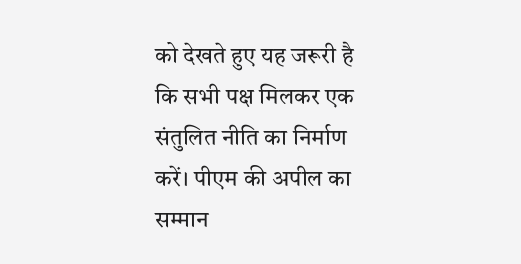को देखते हुए यह जरूरी है कि सभी पक्ष मिलकर एक संतुलित नीति का निर्माण करें। पीएम की अपील का सम्मान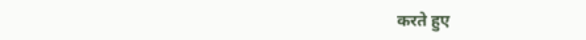करते हुए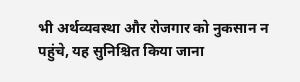भी अर्थव्यवस्था और रोजगार को नुकसान न पहुंचे, यह सुनिश्चित किया जाना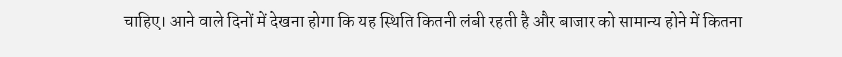चाहिए। आने वाले दिनों में देखना होगा कि यह स्थिति कितनी लंबी रहती है और बाजार को सामान्य होने में कितना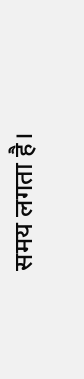समय लगता है।